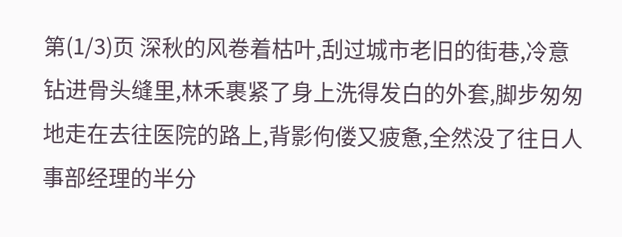第(1/3)页 深秋的风卷着枯叶,刮过城市老旧的街巷,冷意钻进骨头缝里,林禾裹紧了身上洗得发白的外套,脚步匆匆地走在去往医院的路上,背影佝偻又疲惫,全然没了往日人事部经理的半分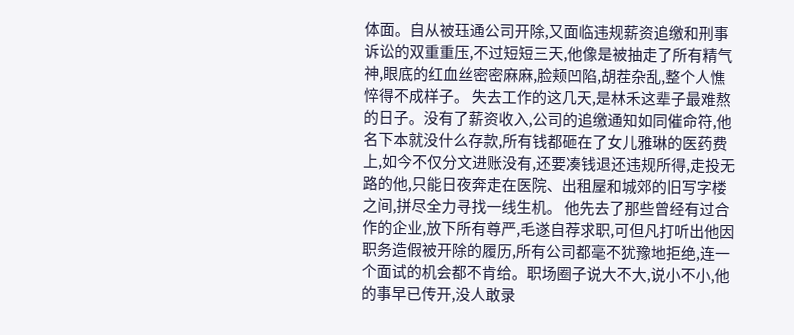体面。自从被珏通公司开除,又面临违规薪资追缴和刑事诉讼的双重重压,不过短短三天,他像是被抽走了所有精气神,眼底的红血丝密密麻麻,脸颊凹陷,胡茬杂乱,整个人憔悴得不成样子。 失去工作的这几天,是林禾这辈子最难熬的日子。没有了薪资收入,公司的追缴通知如同催命符,他名下本就没什么存款,所有钱都砸在了女儿雅琳的医药费上,如今不仅分文进账没有,还要凑钱退还违规所得,走投无路的他,只能日夜奔走在医院、出租屋和城郊的旧写字楼之间,拼尽全力寻找一线生机。 他先去了那些曾经有过合作的企业,放下所有尊严,毛遂自荐求职,可但凡打听出他因职务造假被开除的履历,所有公司都毫不犹豫地拒绝,连一个面试的机会都不肯给。职场圈子说大不大,说小不小,他的事早已传开,没人敢录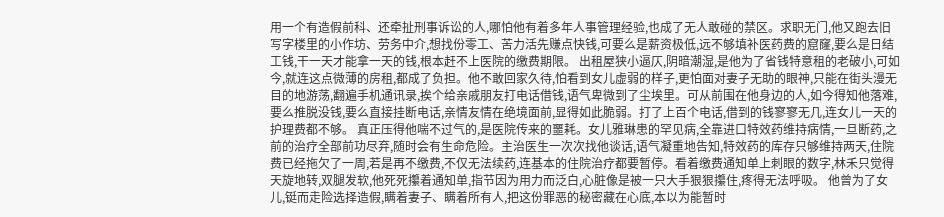用一个有造假前科、还牵扯刑事诉讼的人,哪怕他有着多年人事管理经验,也成了无人敢碰的禁区。求职无门,他又跑去旧写字楼里的小作坊、劳务中介,想找份零工、苦力活先赚点快钱,可要么是薪资极低,远不够填补医药费的窟窿,要么是日结工钱,干一天才能拿一天的钱,根本赶不上医院的缴费期限。 出租屋狭小逼仄,阴暗潮湿,是他为了省钱特意租的老破小,可如今,就连这点微薄的房租,都成了负担。他不敢回家久待,怕看到女儿虚弱的样子,更怕面对妻子无助的眼神,只能在街头漫无目的地游荡,翻遍手机通讯录,挨个给亲戚朋友打电话借钱,语气卑微到了尘埃里。可从前围在他身边的人,如今得知他落难,要么推脱没钱,要么直接挂断电话,亲情友情在绝境面前,显得如此脆弱。打了上百个电话,借到的钱寥寥无几,连女儿一天的护理费都不够。 真正压得他喘不过气的,是医院传来的噩耗。女儿雅琳患的罕见病,全靠进口特效药维持病情,一旦断药,之前的治疗全部前功尽弃,随时会有生命危险。主治医生一次次找他谈话,语气凝重地告知,特效药的库存只够维持两天,住院费已经拖欠了一周,若是再不缴费,不仅无法续药,连基本的住院治疗都要暂停。看着缴费通知单上刺眼的数字,林禾只觉得天旋地转,双腿发软,他死死攥着通知单,指节因为用力而泛白,心脏像是被一只大手狠狠攥住,疼得无法呼吸。 他曾为了女儿,铤而走险选择造假,瞒着妻子、瞒着所有人,把这份罪恶的秘密藏在心底,本以为能暂时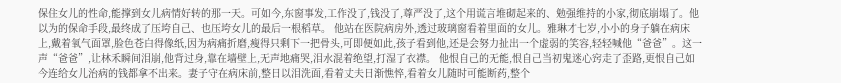保住女儿的性命,能撑到女儿病情好转的那一天。可如今,东窗事发,工作没了,钱没了,尊严没了,这个用谎言堆砌起来的、勉强维持的小家,彻底崩塌了。他以为的保命手段,最终成了压垮自己、也压垮女儿的最后一根稻草。 他站在医院病房外,透过玻璃窗看着里面的女儿。雅琳才七岁,小小的身子躺在病床上,戴着氧气面罩,脸色苍白得像纸,因为病痛折磨,瘦得只剩下一把骨头,可即便如此,孩子看到他,还是会努力扯出一个虚弱的笑容,轻轻喊他“爸爸”。这一声“爸爸”,让林禾瞬间泪崩,他背过身,靠在墙壁上,无声地痛哭,泪水混着绝望,打湿了衣襟。 他恨自己的无能,恨自己当初鬼迷心窍走了歪路,更恨自己如今连给女儿治病的钱都拿不出来。妻子守在病床前,整日以泪洗面,看着丈夫日渐憔悴,看着女儿随时可能断药,整个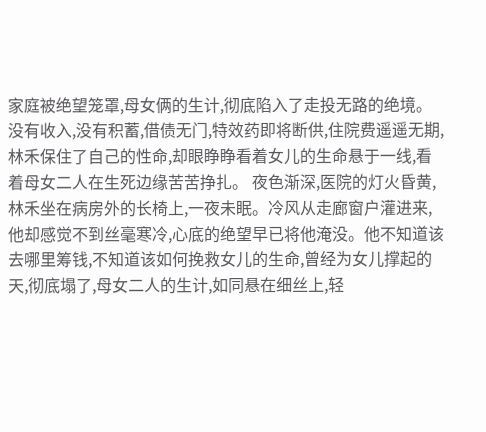家庭被绝望笼罩,母女俩的生计,彻底陷入了走投无路的绝境。没有收入,没有积蓄,借债无门,特效药即将断供,住院费遥遥无期,林禾保住了自己的性命,却眼睁睁看着女儿的生命悬于一线,看着母女二人在生死边缘苦苦挣扎。 夜色渐深,医院的灯火昏黄,林禾坐在病房外的长椅上,一夜未眠。冷风从走廊窗户灌进来,他却感觉不到丝毫寒冷,心底的绝望早已将他淹没。他不知道该去哪里筹钱,不知道该如何挽救女儿的生命,曾经为女儿撑起的天,彻底塌了,母女二人的生计,如同悬在细丝上,轻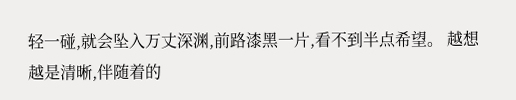轻一碰,就会坠入万丈深渊,前路漆黑一片,看不到半点希望。 越想越是清晰,伴随着的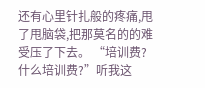还有心里针扎般的疼痛,甩了甩脑袋,把那莫名的的难受压了下去。 “培训费?什么培训费?”听我这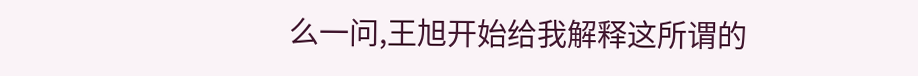么一问,王旭开始给我解释这所谓的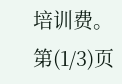培训费。 第(1/3)页